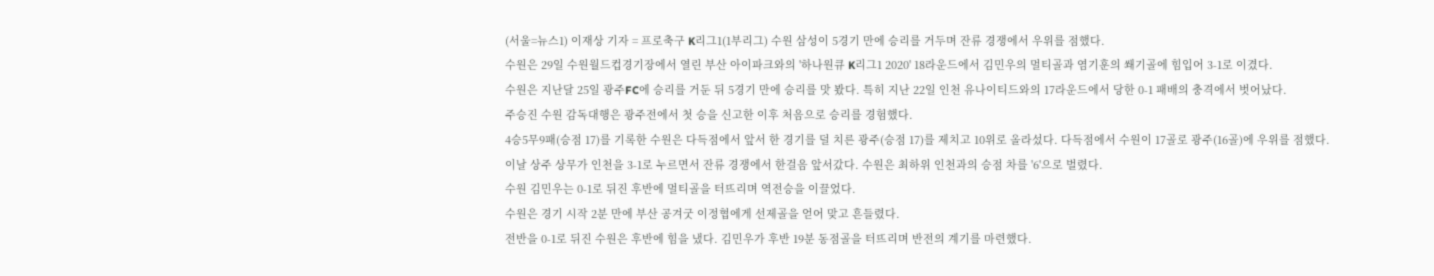(서울=뉴스1) 이재상 기자 = 프로축구 K리그1(1부리그) 수원 삼성이 5경기 만에 승리를 거두며 잔류 경쟁에서 우위를 점했다.
수원은 29일 수원월드컵경기장에서 열린 부산 아이파크와의 '하나원큐 K리그1 2020' 18라운드에서 김민우의 멀티골과 염기훈의 쐐기골에 힘입어 3-1로 이겼다.
수원은 지난달 25일 광주FC에 승리를 거둔 뒤 5경기 만에 승리를 맛 봤다. 특히 지난 22일 인천 유나이티드와의 17라운드에서 당한 0-1 패배의 충격에서 벗어났다.
주승진 수원 감독대행은 광주전에서 첫 승을 신고한 이후 처음으로 승리를 경험했다.
4승5무9패(승점 17)를 기록한 수원은 다득점에서 앞서 한 경기를 덜 치른 광주(승점 17)를 제치고 10위로 올라섰다. 다득점에서 수원이 17골로 광주(16골)에 우위를 점했다.
이날 상주 상무가 인천을 3-1로 누르면서 잔류 경쟁에서 한걸음 앞서갔다. 수원은 최하위 인천과의 승점 차를 '6'으로 벌렸다.
수원 김민우는 0-1로 뒤진 후반에 멀티골을 터뜨리며 역전승을 이끌었다.
수원은 경기 시작 2분 만에 부산 공겨굿 이정협에게 선제골을 얻어 맞고 흔들렸다.
전반을 0-1로 뒤진 수원은 후반에 힘을 냈다. 김민우가 후반 19분 동점골을 터뜨리며 반전의 계기를 마련했다.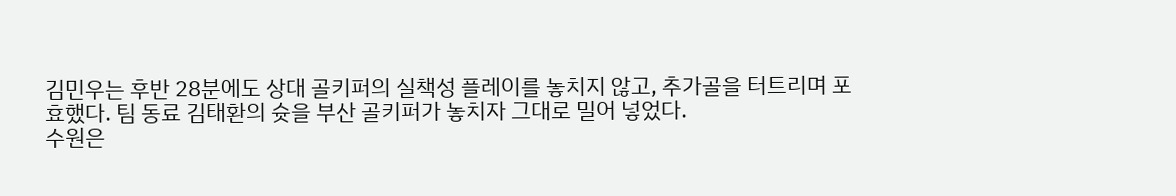김민우는 후반 28분에도 상대 골키퍼의 실책성 플레이를 놓치지 않고, 추가골을 터트리며 포효했다. 팀 동료 김태환의 슛을 부산 골키퍼가 놓치자 그대로 밀어 넣었다.
수원은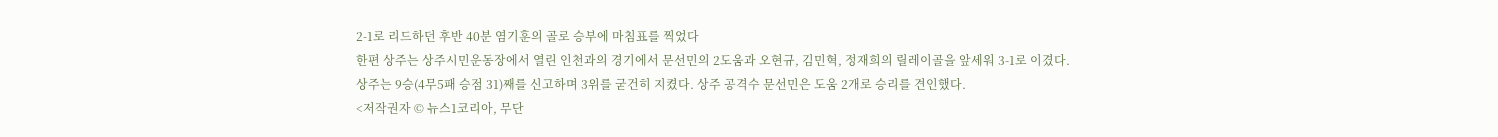2-1로 리드하던 후반 40분 염기훈의 골로 승부에 마침표를 찍었다
한편 상주는 상주시민운동장에서 열린 인천과의 경기에서 문선민의 2도움과 오현규, 김민혁, 정재희의 릴레이골을 앞세워 3-1로 이겼다.
상주는 9승(4무5패 승점 31)째를 신고하며 3위를 굳건히 지켰다. 상주 공격수 문선민은 도움 2개로 승리를 견인했다.
<저작권자 © 뉴스1코리아, 무단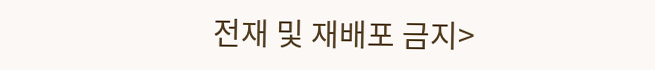전재 및 재배포 금지>